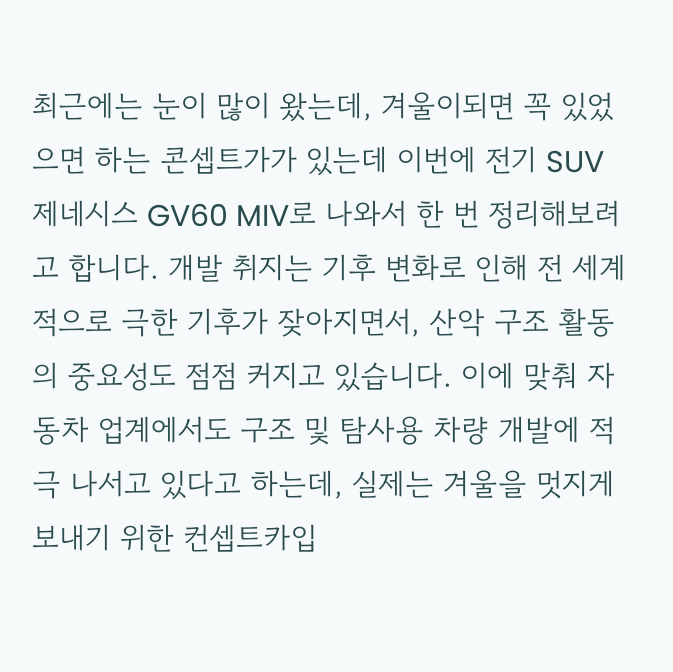최근에는 눈이 많이 왔는데, 겨울이되면 꼭 있었으면 하는 콘셉트가가 있는데 이번에 전기 SUV 제네시스 GV60 MIV로 나와서 한 번 정리해보려고 합니다. 개발 취지는 기후 변화로 인해 전 세계적으로 극한 기후가 잦아지면서, 산악 구조 활동의 중요성도 점점 커지고 있습니다. 이에 맞춰 자동차 업계에서도 구조 및 탐사용 차량 개발에 적극 나서고 있다고 하는데, 실제는 겨울을 멋지게 보내기 위한 컨셉트카입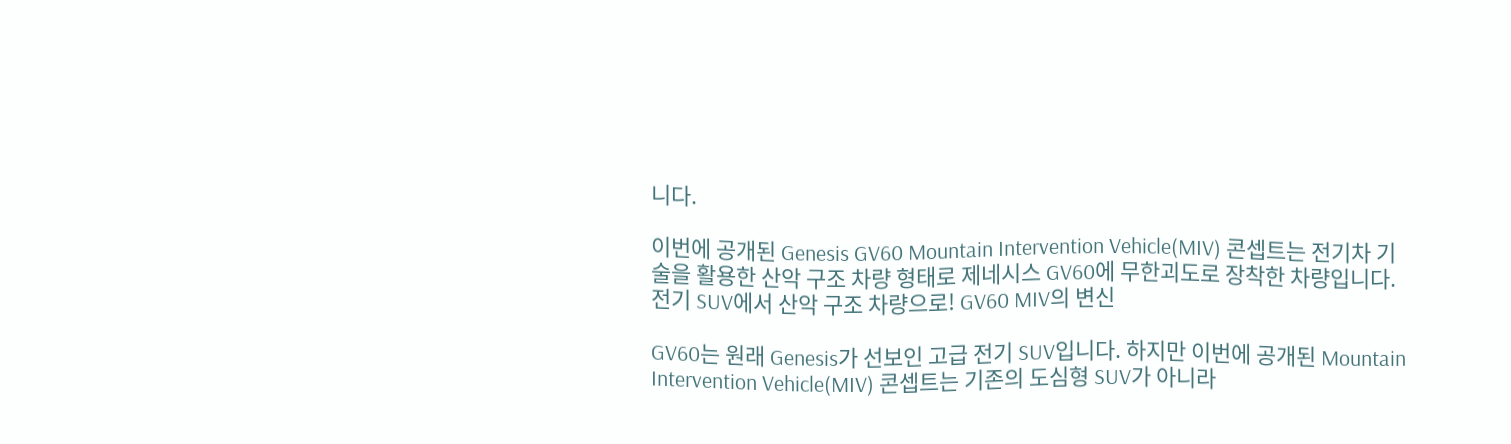니다.

이번에 공개된 Genesis GV60 Mountain Intervention Vehicle(MIV) 콘셉트는 전기차 기술을 활용한 산악 구조 차량 형태로 제네시스 GV60에 무한괴도로 장착한 차량입니다. 전기 SUV에서 산악 구조 차량으로! GV60 MIV의 변신

GV60는 원래 Genesis가 선보인 고급 전기 SUV입니다. 하지만 이번에 공개된 Mountain Intervention Vehicle(MIV) 콘셉트는 기존의 도심형 SUV가 아니라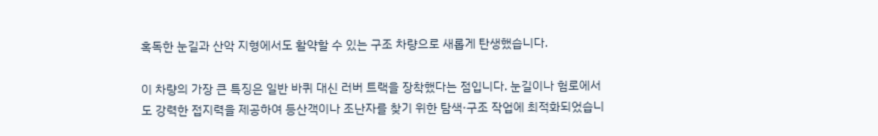혹독한 눈길과 산악 지형에서도 활약할 수 있는 구조 차량으로 새롭게 탄생했습니다.

이 차량의 가장 큰 특징은 일반 바퀴 대신 러버 트랙을 장착했다는 점입니다. 눈길이나 험로에서도 강력한 접지력을 제공하여 등산객이나 조난자를 찾기 위한 탐색·구조 작업에 최적화되었습니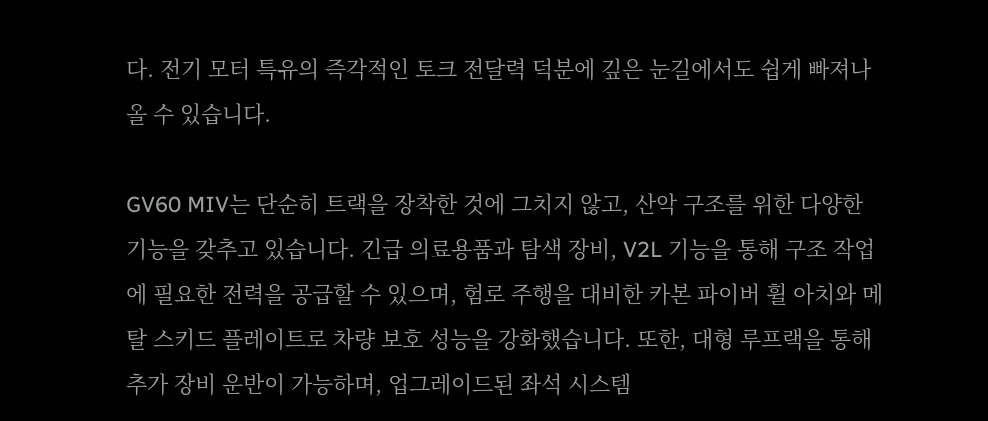다. 전기 모터 특유의 즉각적인 토크 전달력 덕분에 깊은 눈길에서도 쉽게 빠져나올 수 있습니다.

GV60 MIV는 단순히 트랙을 장착한 것에 그치지 않고, 산악 구조를 위한 다양한 기능을 갖추고 있습니다. 긴급 의료용품과 탐색 장비, V2L 기능을 통해 구조 작업에 필요한 전력을 공급할 수 있으며, 험로 주행을 대비한 카본 파이버 휠 아치와 메탈 스키드 플레이트로 차량 보호 성능을 강화했습니다. 또한, 대형 루프랙을 통해 추가 장비 운반이 가능하며, 업그레이드된 좌석 시스템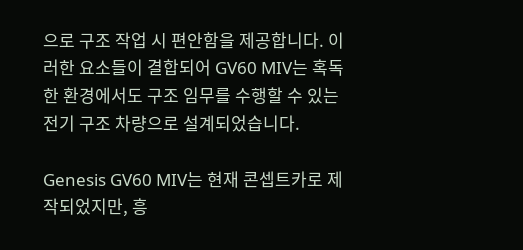으로 구조 작업 시 편안함을 제공합니다. 이러한 요소들이 결합되어 GV60 MIV는 혹독한 환경에서도 구조 임무를 수행할 수 있는 전기 구조 차량으로 설계되었습니다.

Genesis GV60 MIV는 현재 콘셉트카로 제작되었지만, 흥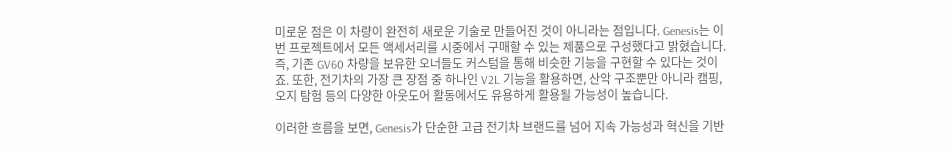미로운 점은 이 차량이 완전히 새로운 기술로 만들어진 것이 아니라는 점입니다. Genesis는 이번 프로젝트에서 모든 액세서리를 시중에서 구매할 수 있는 제품으로 구성했다고 밝혔습니다. 즉, 기존 GV60 차량을 보유한 오너들도 커스텀을 통해 비슷한 기능을 구현할 수 있다는 것이죠. 또한, 전기차의 가장 큰 장점 중 하나인 V2L 기능을 활용하면, 산악 구조뿐만 아니라 캠핑, 오지 탐험 등의 다양한 아웃도어 활동에서도 유용하게 활용될 가능성이 높습니다.

이러한 흐름을 보면, Genesis가 단순한 고급 전기차 브랜드를 넘어 지속 가능성과 혁신을 기반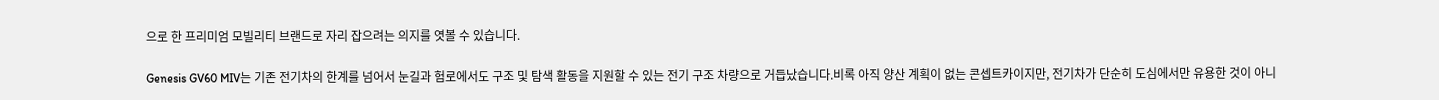으로 한 프리미엄 모빌리티 브랜드로 자리 잡으려는 의지를 엿볼 수 있습니다.

Genesis GV60 MIV는 기존 전기차의 한계를 넘어서 눈길과 험로에서도 구조 및 탐색 활동을 지원할 수 있는 전기 구조 차량으로 거듭났습니다.비록 아직 양산 계획이 없는 콘셉트카이지만, 전기차가 단순히 도심에서만 유용한 것이 아니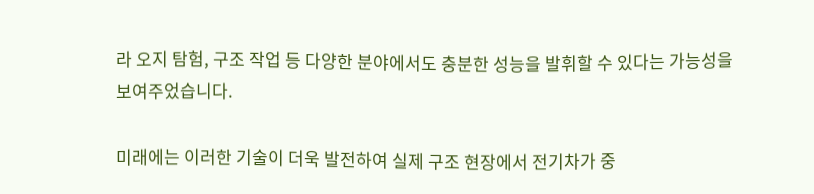라 오지 탐험, 구조 작업 등 다양한 분야에서도 충분한 성능을 발휘할 수 있다는 가능성을 보여주었습니다.

미래에는 이러한 기술이 더욱 발전하여 실제 구조 현장에서 전기차가 중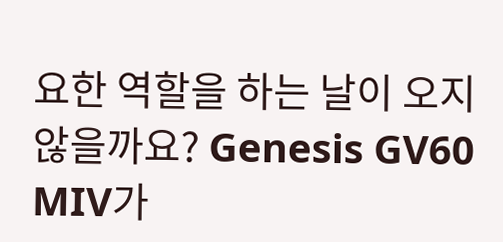요한 역할을 하는 날이 오지 않을까요? Genesis GV60 MIV가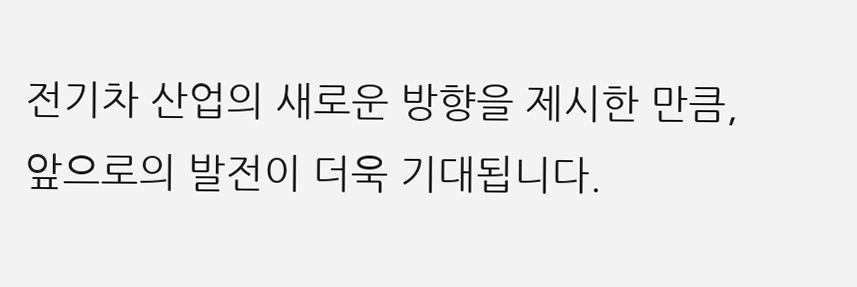전기차 산업의 새로운 방향을 제시한 만큼, 앞으로의 발전이 더욱 기대됩니다.